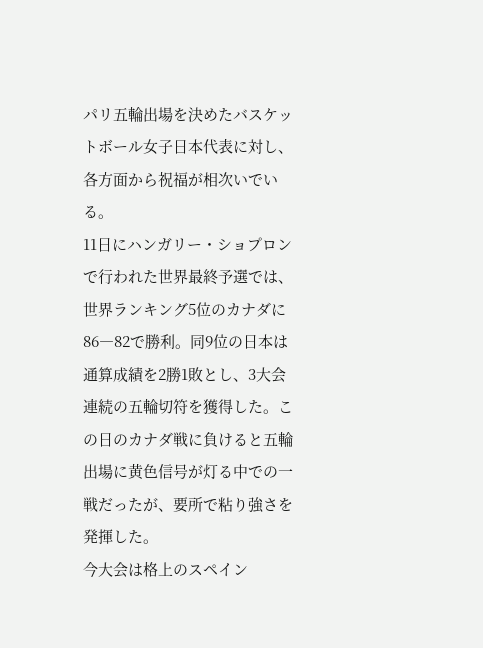パリ五輪出場を決めたバスケットボール女子日本代表に対し、各方面から祝福が相次いでいる。
11日にハンガリー・ショプロンで行われた世界最終予選では、世界ランキング5位のカナダに86―82で勝利。同9位の日本は通算成績を2勝1敗とし、3大会連続の五輪切符を獲得した。この日のカナダ戦に負けると五輪出場に黄色信号が灯る中での一戦だったが、要所で粘り強さを発揮した。
今大会は格上のスペイン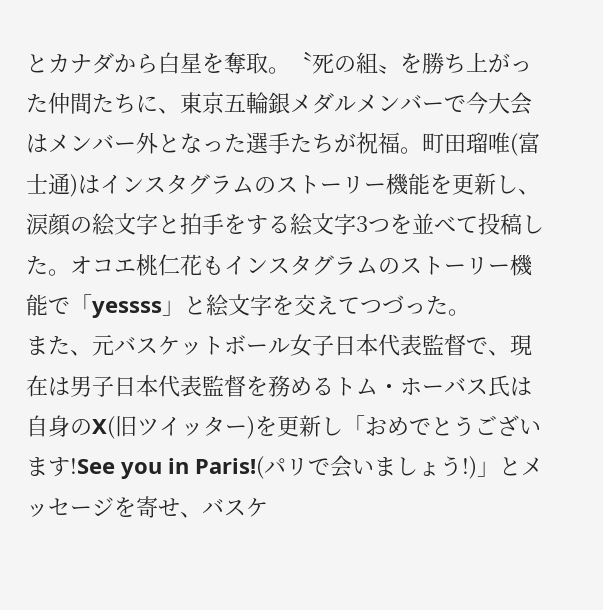とカナダから白星を奪取。〝死の組〟を勝ち上がった仲間たちに、東京五輪銀メダルメンバーで今大会はメンバー外となった選手たちが祝福。町田瑠唯(富士通)はインスタグラムのストーリー機能を更新し、涙顔の絵文字と拍手をする絵文字3つを並べて投稿した。オコエ桃仁花もインスタグラムのストーリー機能で「yessss」と絵文字を交えてつづった。
また、元バスケットボール女子日本代表監督で、現在は男子日本代表監督を務めるトム・ホーバス氏は自身のX(旧ツイッター)を更新し「おめでとうございます!See you in Paris!(パリで会いましょう!)」とメッセージを寄せ、バスケ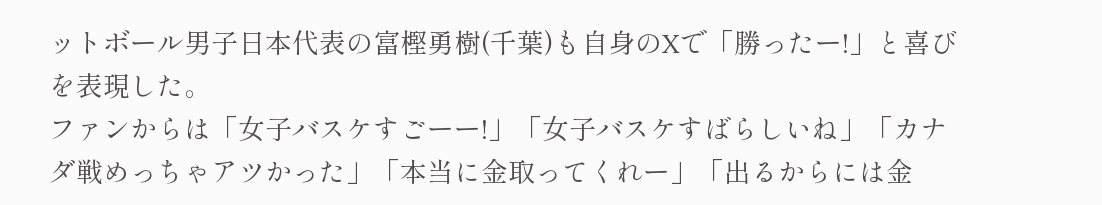ットボール男子日本代表の富樫勇樹(千葉)も自身のXで「勝ったー!」と喜びを表現した。
ファンからは「女子バスケすごーー!」「女子バスケすばらしいね」「カナダ戦めっちゃアツかった」「本当に金取ってくれー」「出るからには金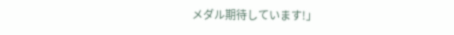メダル期待しています!」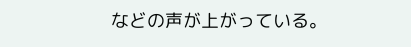などの声が上がっている。